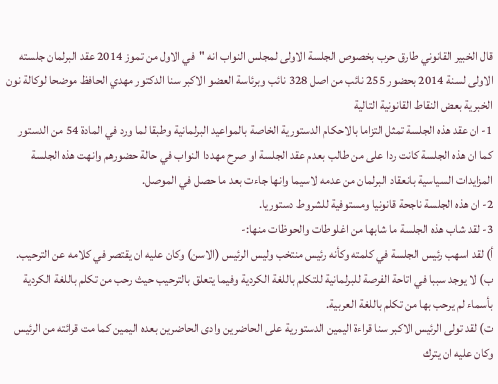قال الخبير القانوني طارق حرب بخصوص الجلسة الاولى لمجلس النواب انه "في الاول من تموز 2014 عقد البرلمان جلسته الاولى لسنة 2014 بحضور 255 نائب من اصل 328 نائب وبرئاسة العضو الاكبر سنا الدكتور مهدي الحافظ موضحا لوكالة نون الخبرية بعض النقاط القانونية التالية
1- ان عقد هذه الجلسة تمثل التزاما بالاحكام الدستورية الخاصة بالمواعيد البرلمانية وطبقا لما ورد في المادة 54 من الدستور كما ان هذه الجلسة كانت ردا على من طالب بعدم عقد الجلسة او صرح مهددا النواب في حالة حضورهم وانهت هذه الجلسة المزايدات السياسية بانعقاد البرلمان من عدمه لاسيما وانها جاءت بعد ما حصل في الموصل.
2- ان هذه الجلسة ناجحة قانونيا ومستوفية للشروط دستوريا.
3- لقد شاب هذه الجلسة ما شابها من اغلوطات والحوظات منها:-
أ) لقد اسهب رئيس الجلسة في كلمته وكأنه رئيس منتخب وليس الرئيس (الاسن) وكان عليه ان يقتصر في كلامه عن الترحيب.
ب) لا يوجد سببا في اتاحة الفرصة للبرلمانية للتكلم باللغة الكردية وفيما يتعلق بالترحيب حيث رحب من تكلم باللغة الكردية بأسماء لم يرحب بها من تكلم باللغة العربية.
ت) لقد تولى الرئيس الاكبر سنا قراءة اليمين الدستورية على الحاضرين وادى الحاضرين بعده اليمين كما مت قرائته من الرئيس وكان عليه ان يترك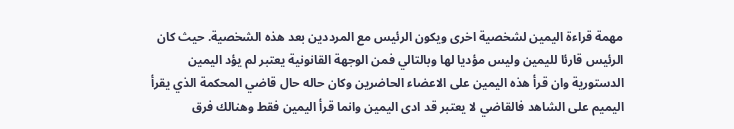مهمة قراءة اليمين لشخصية اخرى ويكون الرئيس مع المرددين بعد هذه الشخصية. حيث كان الرئيس قارئا لليمين وليس مؤديا لها وبالتالي فمن الوجهة القانونية يعتبر لم يؤد اليمين الدستورية وان قرأ هذه اليمين على الاعضاء الحاضرين وكان حاله حال قاضي المحكمة الذي يقرأ اليميم على الشاهد فالقاضي لا يعتبر قد ادى اليمين وانما قرأ اليمين فقط وهنالك فرق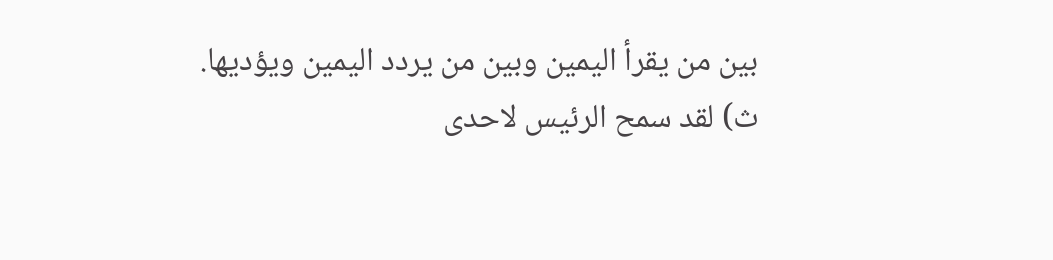بين من يقرأ اليمين وبين من يردد اليمين ويؤديها.
ث) لقد سمح الرئيس لاحدى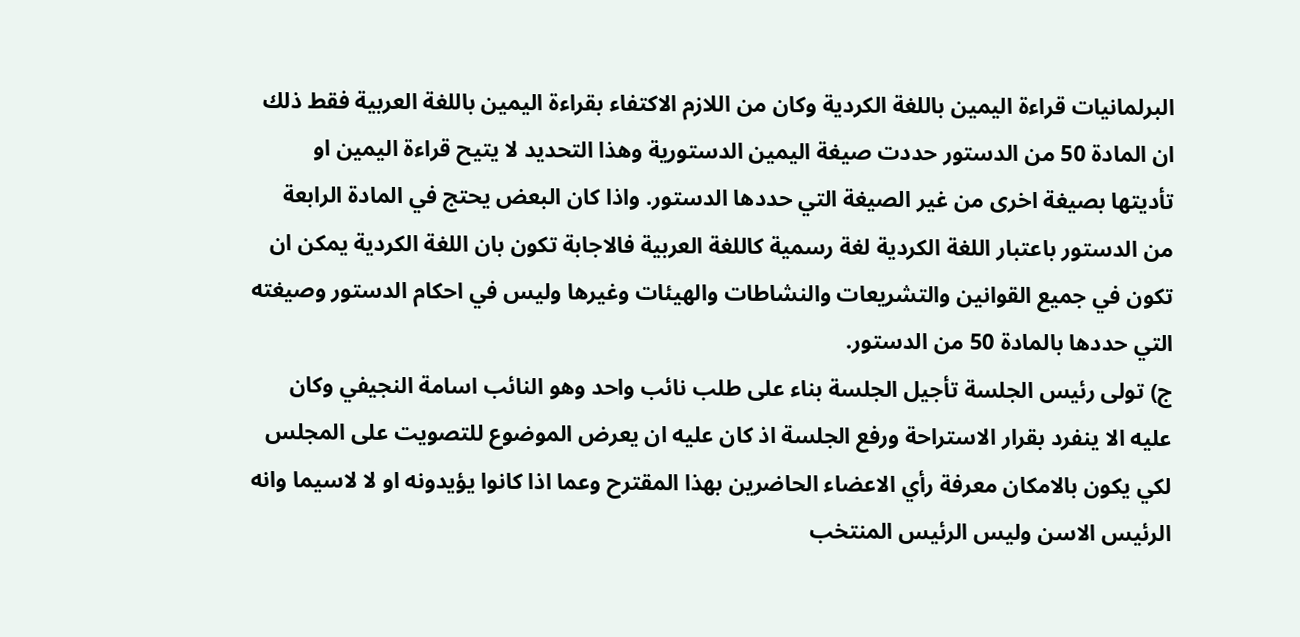البرلمانيات قراءة اليمين باللغة الكردية وكان من اللازم الاكتفاء بقراءة اليمين باللغة العربية فقط ذلك ان المادة 50 من الدستور حددت صيغة اليمين الدستورية وهذا التحديد لا يتيح قراءة اليمين او تأديتها بصيغة اخرى من غير الصيغة التي حددها الدستور. واذا كان البعض يحتج في المادة الرابعة من الدستور باعتبار اللغة الكردية لغة رسمية كاللغة العربية فالاجابة تكون بان اللغة الكردية يمكن ان تكون في جميع القوانين والتشريعات والنشاطات والهيئات وغيرها وليس في احكام الدستور وصيغته التي حددها بالمادة 50 من الدستور.
ج) تولى رئيس الجلسة تأجيل الجلسة بناء على طلب نائب واحد وهو النائب اسامة النجيفي وكان عليه الا ينفرد بقرار الاستراحة ورفع الجلسة اذ كان عليه ان يعرض الموضوع للتصويت على المجلس لكي يكون بالامكان معرفة رأي الاعضاء الحاضرين بهذا المقترح وعما اذا كانوا يؤيدونه او لا لاسيما وانه الرئيس الاسن وليس الرئيس المنتخب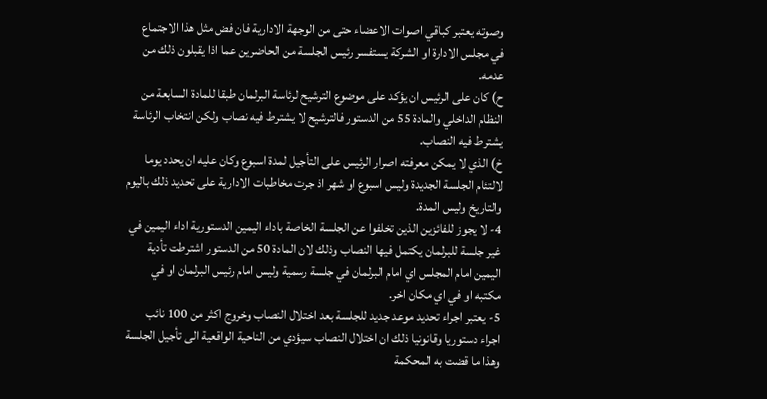وصوته يعتبر كباقي اصوات الاعضاء حتى من الوجهة الادارية فان فض مثل هذا الاجتماع في مجلس الادارة او الشركة يستفسر رئيس الجلسة من الحاضرين عما اذا يقبلون ذلك من عدمه.
ح) كان على الرئيس ان يؤكد على موضوع الترشيح لرئاسة البرلمان طبقا للمادة السابعة من النظام الداخلي والمادة 55 من الدستور فالترشيح لا يشترط فيه نصاب ولكن انتخاب الرئاسة يشترط فيه النصاب.
خ) الذي لا يمكن معرفته اصرار الرئيس على التأجيل لمدة اسبوع وكان عليه ان يحدد يوما لالتئام الجلسة الجديدة وليس اسبوع او شهر اذ جرت مخاطبات الادارية على تحديد ذلك باليوم والتاريخ وليس المدة.
4- لا يجوز للفائزين الذين تخلفوا عن الجلسة الخاصة باداء اليمين الدستورية اداء اليمين في غير جلسة للبرلمان يكتمل فيها النصاب وذلك لان المادة 50 من الدستور اشترطت تأدية اليمين امام المجلس اي امام البرلمان في جلسة رسمية وليس امام رئيس البرلمان او في مكتبه او في اي مكان اخر.
5- يعتبر اجراء تحديد موعد جديد للجلسة بعد اختلال النصاب وخروج اكثر من 100 نائب اجراء دستوريا وقانونيا ذلك ان اختلال النصاب سيؤدي من الناحية الواقعية الى تأجيل الجلسة وهذا ما قضت به المحكمة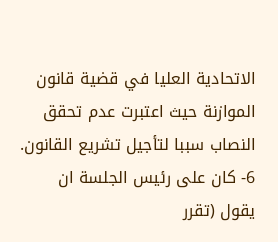الاتحادية العليا في قضية قانون الموازنة حيث اعتبرت عدم تحقق النصاب سببا لتأجيل تشريع القانون.
6- كان على رئيس الجلسة ان يقول (تقرر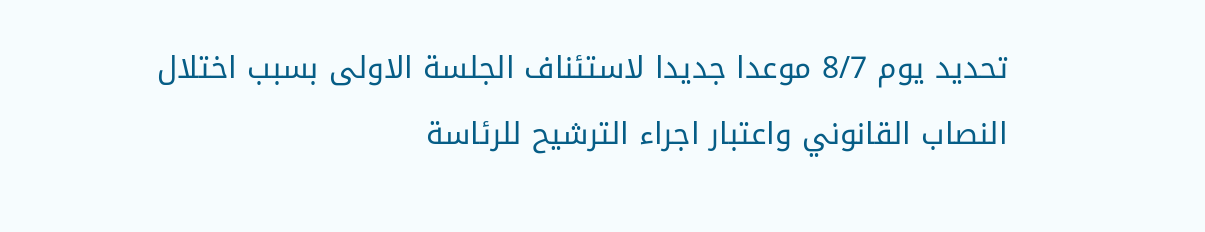تحديد يوم 8/7 موعدا جديدا لاستئناف الجلسة الاولى بسبب اختلال النصاب القانوني واعتبار اجراء الترشيح للرئاسة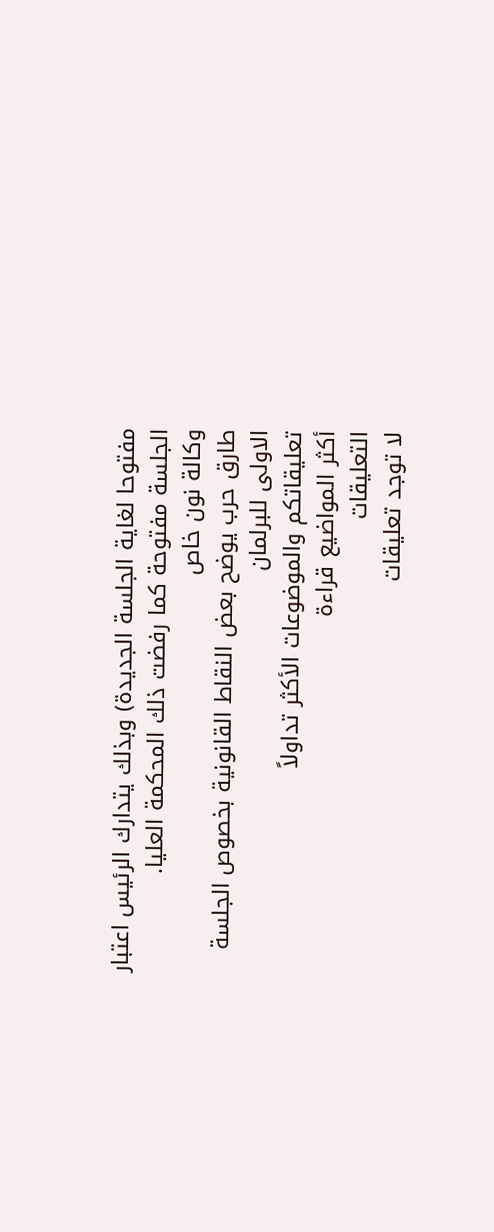مفتوحا لغاية الجلسة الجديدة) وبذلك يتدارك الرئيس اعتبار الجلسة مفتوحة كما رفضت ذلك المحكمة العليا.
وكالة نون خاص
طارق حرب يوضح بعض النقاط القانونية بخصوص الجلسة الاولى للبرلمان
تعليقاتكم والموضوعات الأكثر تداولاً
أكثر المواضيع قراءة
التعليقات
لا توجد تعليقات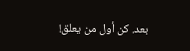بعد. كن أول من يعلق!